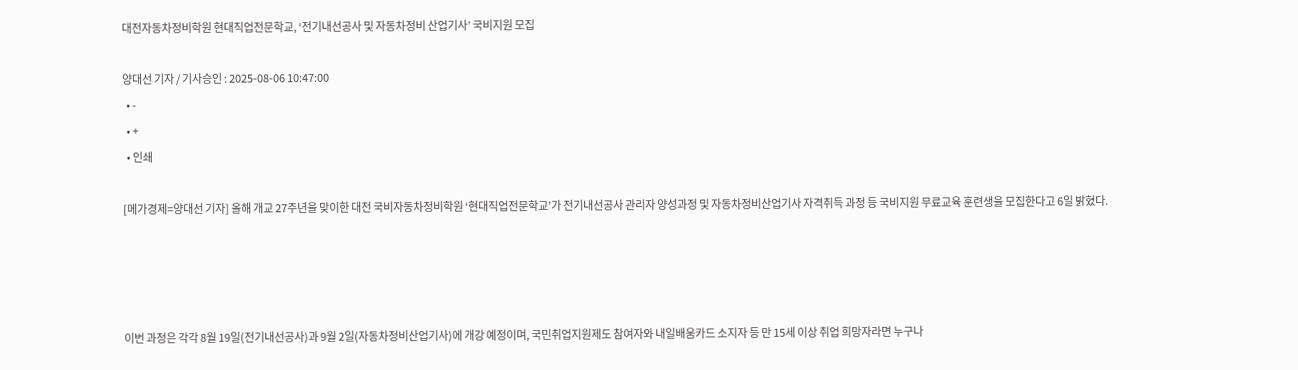대전자동차정비학원 현대직업전문학교, ‘전기내선공사 및 자동차정비 산업기사’ 국비지원 모집

양대선 기자 / 기사승인 : 2025-08-06 10:47:00
  • -
  • +
  • 인쇄

[메가경제=양대선 기자] 올해 개교 27주년을 맞이한 대전 국비자동차정비학원 ‘현대직업전문학교’가 전기내선공사 관리자 양성과정 및 자동차정비산업기사 자격취득 과정 등 국비지원 무료교육 훈련생을 모집한다고 6일 밝혔다.




이번 과정은 각각 8월 19일(전기내선공사)과 9월 2일(자동차정비산업기사)에 개강 예정이며, 국민취업지원제도 참여자와 내일배움카드 소지자 등 만 15세 이상 취업 희망자라면 누구나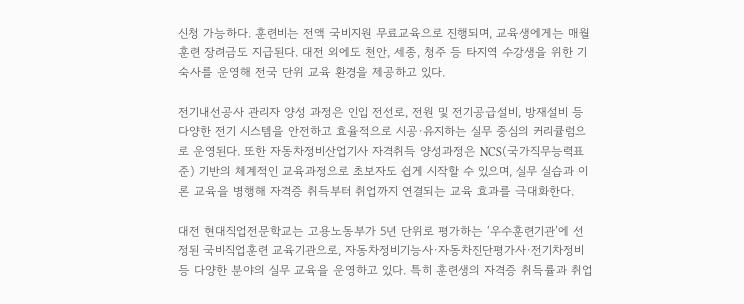신청 가능하다. 훈련비는 전액 국비지원 무료교육으로 진행되며, 교육생에게는 매월 훈련 장려금도 지급된다. 대전 외에도 천안, 세종, 청주 등 타지역 수강생을 위한 기숙사를 운영해 전국 단위 교육 환경을 제공하고 있다.

전기내선공사 관리자 양성 과정은 인입 전선로, 전원 및 전기공급설비, 방재설비 등 다양한 전기 시스템을 안전하고 효율적으로 시공·유지하는 실무 중심의 커리큘럼으로 운영된다. 또한 자동차정비산업기사 자격취득 양성과정은 NCS(국가직무능력표준) 기반의 체계적인 교육과정으로 초보자도 쉽게 시작할 수 있으며, 실무 실습과 이론 교육을 병행해 자격증 취득부터 취업까지 연결되는 교육 효과를 극대화한다.

대전 현대직업전문학교는 고용노동부가 5년 단위로 평가하는 ‘우수훈련기관’에 선정된 국비직업훈련 교육기관으로, 자동차정비기능사·자동차진단평가사·전기차정비 등 다양한 분야의 실무 교육을 운영하고 있다. 특히 훈련생의 자격증 취득률과 취업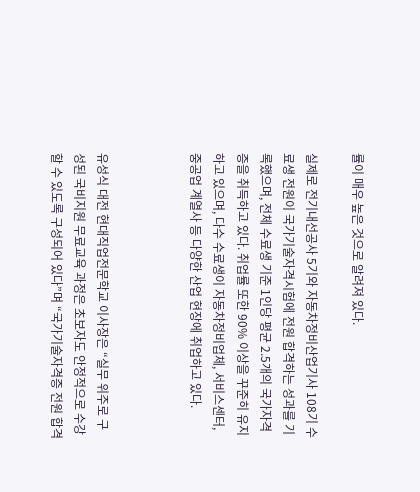률이 매우 높은 것으로 알려져 있다.

실제로 전기내선공사 5기와 자동차정비산업기사 108기 수료생 전원이 국가기술자격시험에 전원 합격하는 성과를 기록했으며, 전체 수료생 기준 1인당 평균 2.5개의 국가자격증을 취득하고 있다. 취업률 또한 90% 이상을 꾸준히 유지하고 있으며, 다수 수료생이 자동차정비업체, 서비스센터, 중공업 계열사 등 다양한 산업 현장에 취업하고 있다.



유성식 대전 현대직업전문학교 이사장은 “실무 위주로 구성된 국비지원 무료교육 과정은 초보자도 안정적으로 수강할 수 있도록 구성되어 있다”며 “국가기술자격증 전원 합격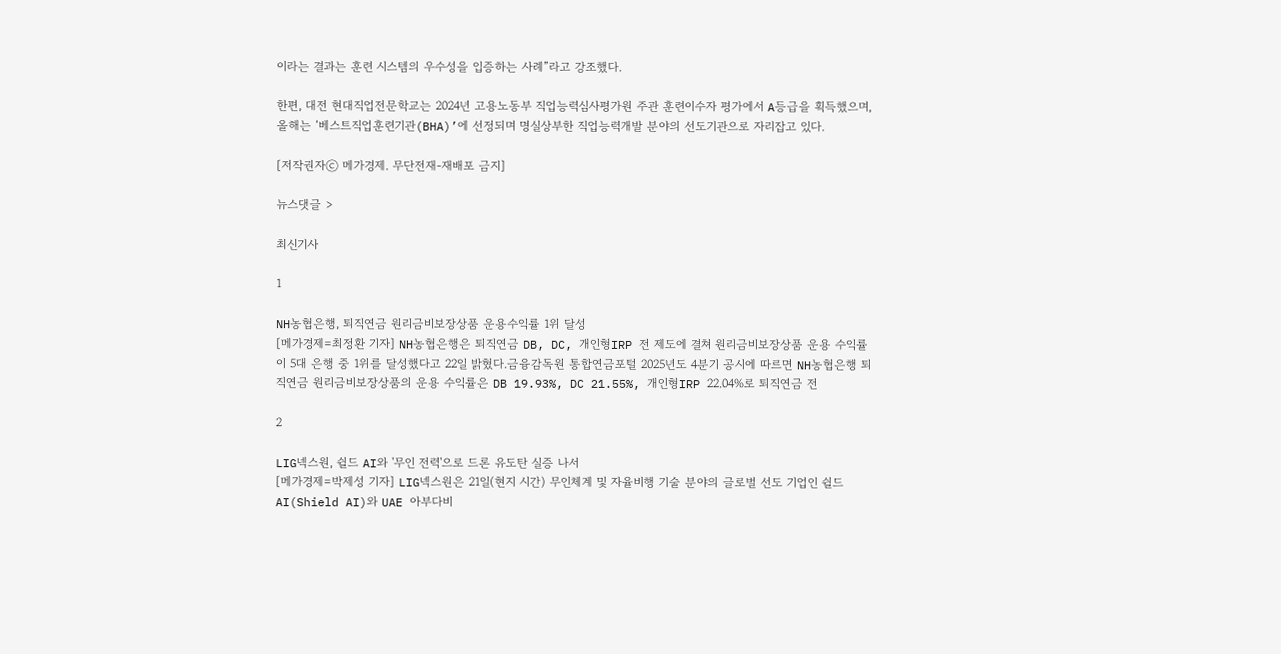이라는 결과는 훈련 시스템의 우수성을 입증하는 사례”라고 강조했다.

한편, 대전 현대직업전문학교는 2024년 고용노동부 직업능력심사평가원 주관 훈련이수자 평가에서 A등급을 획득했으며, 올해는 ‘베스트직업훈련기관(BHA)’에 선정되며 명실상부한 직업능력개발 분야의 선도기관으로 자리잡고 있다.

[저작권자ⓒ 메가경제. 무단전재-재배포 금지]

뉴스댓글 >

최신기사

1

NH농협은행, 퇴직연금 원리금비보장상품 운용수익률 1위 달성
[메가경제=최정환 기자] NH농협은행은 퇴직연금 DB, DC, 개인형IRP 전 제도에 결쳐 원리금비보장상품 운용 수익률이 5대 은행 중 1위를 달성했다고 22일 밝혔다.금융감독원 통합연금포털 2025년도 4분기 공시에 따르면 NH농협은행 퇴직연금 원리금비보장상품의 운용 수익률은 DB 19.93%, DC 21.55%, 개인형IRP 22.04%로 퇴직연금 전

2

LIG넥스원, 쉴드 AI와 '무인 전력'으로 드론 유도탄 실증 나서
[메가경제=박제성 기자] LIG넥스원은 21일(현지 시간) 무인체계 및 자율비행 기술 분야의 글로벌 선도 기업인 쉴드 AI(Shield AI)와 UAE 아부다비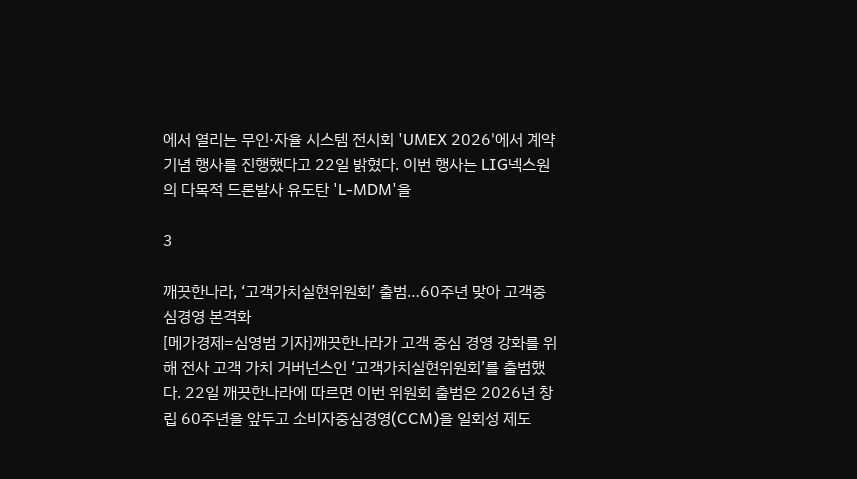에서 열리는 무인·자율 시스템 전시회 'UMEX 2026'에서 계약기념 행사를 진행했다고 22일 밝혔다. 이번 행사는 LIG넥스원의 다목적 드론발사 유도탄 'L-MDM'을

3

깨끗한나라, ‘고객가치실현위원회’ 출범…60주년 맞아 고객중심경영 본격화
[메가경제=심영범 기자]깨끗한나라가 고객 중심 경영 강화를 위해 전사 고객 가치 거버넌스인 ‘고객가치실현위원회’를 출범했다. 22일 깨끗한나라에 따르면 이번 위원회 출범은 2026년 창립 60주년을 앞두고 소비자중심경영(CCM)을 일회성 제도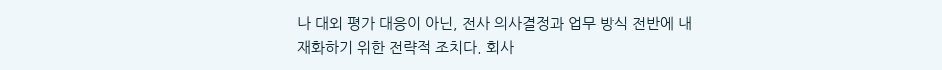나 대외 평가 대응이 아닌, 전사 의사결정과 업무 방식 전반에 내재화하기 위한 전략적 조치다. 회사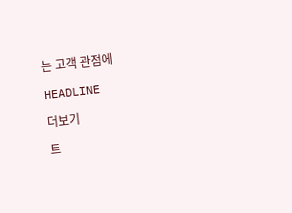는 고객 관점에

HEADLINE

더보기

트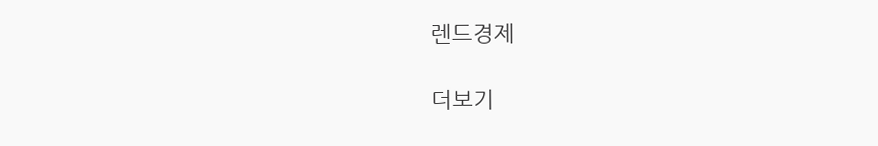렌드경제

더보기